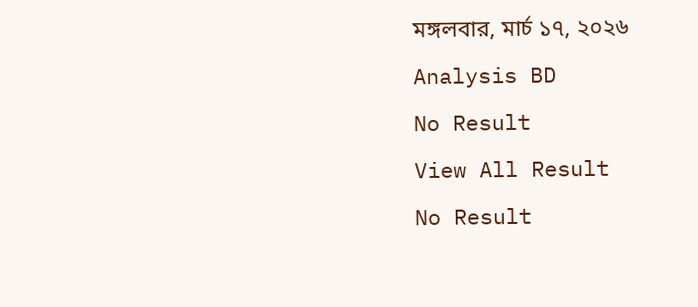মঙ্গলবার, মার্চ ১৭, ২০২৬
Analysis BD
No Result
View All Result
No Result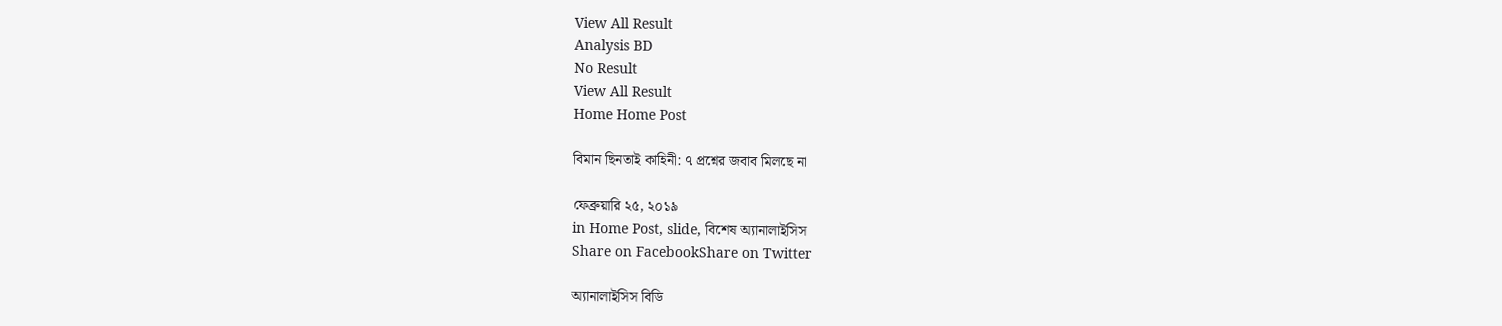View All Result
Analysis BD
No Result
View All Result
Home Home Post

বিমান ছিনতাই কাহিনী: ৭ প্রশ্নের জবাব মিলছে না

ফেব্রুয়ারি ২৫, ২০১৯
in Home Post, slide, বিশেষ অ্যানালাইসিস
Share on FacebookShare on Twitter

অ্যানালাইসিস বিডি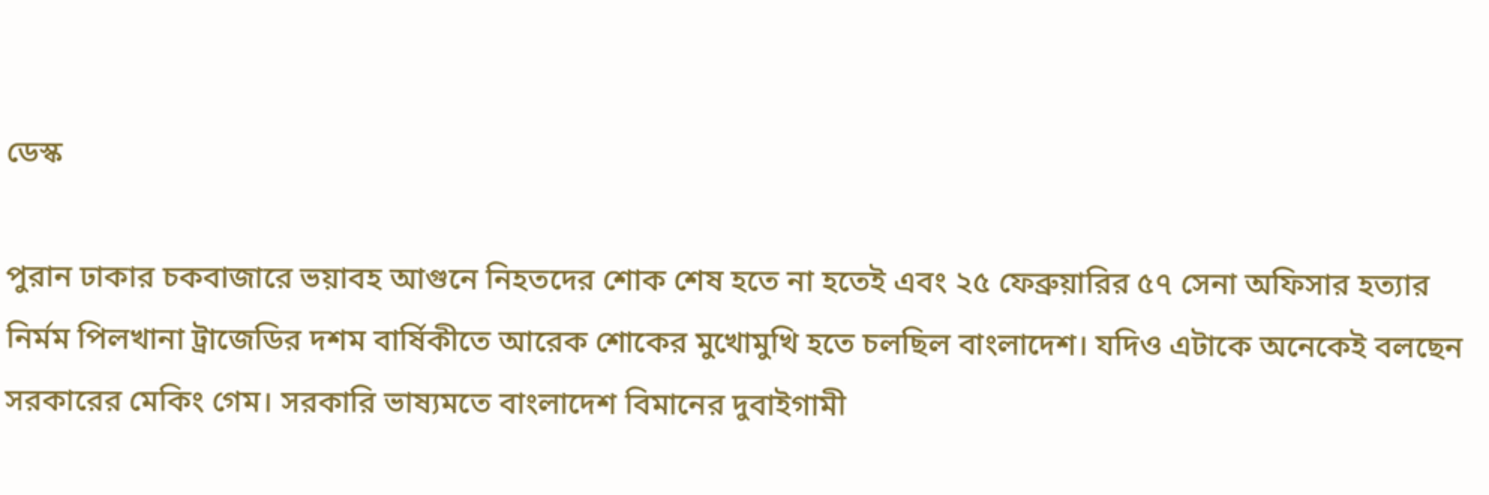ডেস্ক

পুরান ঢাকার চকবাজারে ভয়াবহ আগুনে নিহতদের শোক শেষ হতে না হতেই এবং ২৫ ফেব্রুয়ারির ৫৭ সেনা অফিসার হত্যার নির্মম পিলখানা ট্রাজেডির দশম বার্ষিকীতে আরেক শোকের মুখোমুখি হতে চলছিল বাংলাদেশ। যদিও এটাকে অনেকেই বলছেন সরকারের মেকিং গেম। সরকারি ভাষ্যমতে বাংলাদেশ বিমানের দুবাইগামী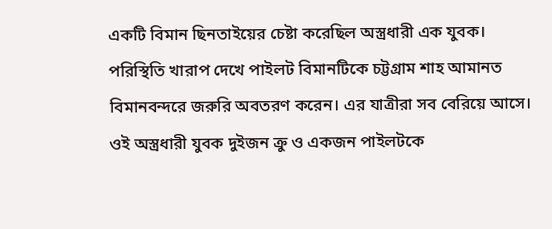একটি বিমান ছিনতাইয়ের চেষ্টা করেছিল অস্ত্রধারী এক যুবক। পরিস্থিতি খারাপ দেখে পাইলট বিমানটিকে চট্টগ্রাম শাহ আমানত বিমানবন্দরে জরুরি অবতরণ করেন। এর যাত্রীরা সব বেরিয়ে আসে। ওই অস্ত্রধারী যুবক দুইজন ক্রু ও একজন পাইলটকে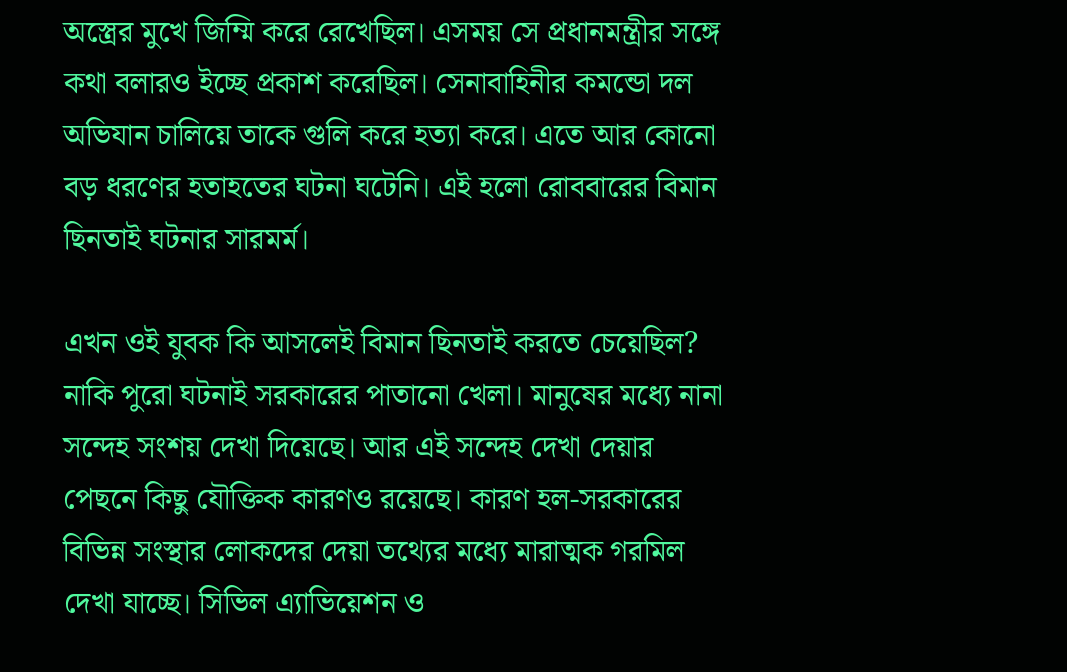অস্ত্রের মুখে জিম্মি করে রেখেছিল। এসময় সে প্রধানমন্ত্রীর সঙ্গে কথা বলারও ইচ্ছে প্রকাশ করেছিল। সেনাবাহিনীর কমন্ডো দল অভিযান চালিয়ে তাকে গুলি করে হত্যা করে। এতে আর কোনো বড় ধরণের হতাহতের ঘটনা ঘটেনি। এই হলো রোববারের বিমান ছিনতাই ঘটনার সারমর্ম।

এখন ওই যুবক কি আসলেই বিমান ছিনতাই করতে চেয়েছিল? নাকি পুরো ঘটনাই সরকারের পাতানো খেলা। মানুষের মধ্যে নানা সন্দেহ সংশয় দেখা দিয়েছে। আর এই সন্দেহ দেখা দেয়ার পেছনে কিছু যৌক্তিক কারণও রয়েছে। কারণ হল-সরকারের বিভিন্ন সংস্থার লোকদের দেয়া তথ্যের মধ্যে মারাত্মক গরমিল দেখা যাচ্ছে। সিভিল এ্যাভিয়েশন ও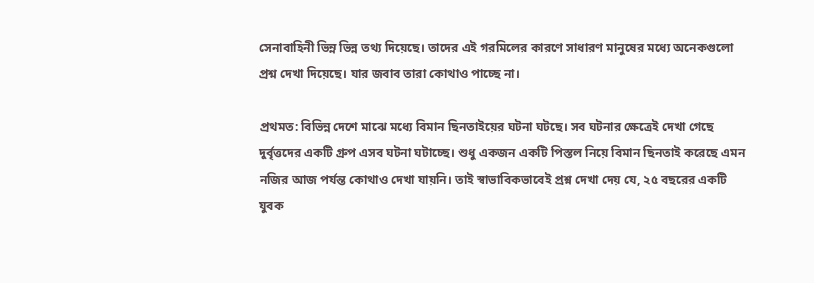সেনাবাহিনী ভিন্ন ভিন্ন তথ্য দিয়েছে। তাদের এই গরমিলের কারণে সাধারণ মানুষের মধ্যে অনেকগুলো প্রশ্ন দেখা দিয়েছে। যার জবাব তারা কোথাও পাচ্ছে না।

প্রথমত: বিভিন্ন দেশে মাঝে মধ্যে বিমান ছিনতাইয়ের ঘটনা ঘটছে। সব ঘটনার ক্ষেত্রেই দেখা গেছে দুর্বৃত্তদের একটি গ্রুপ এসব ঘটনা ঘটাচ্ছে। শুধু একজন একটি পিস্তল নিয়ে বিমান ছিনতাই করেছে এমন নজির আজ পর্যন্ত কোথাও দেখা যায়নি। তাই স্বাভাবিকভাবেই প্রশ্ন দেখা দেয় যে, ২৫ বছরের একটি যুবক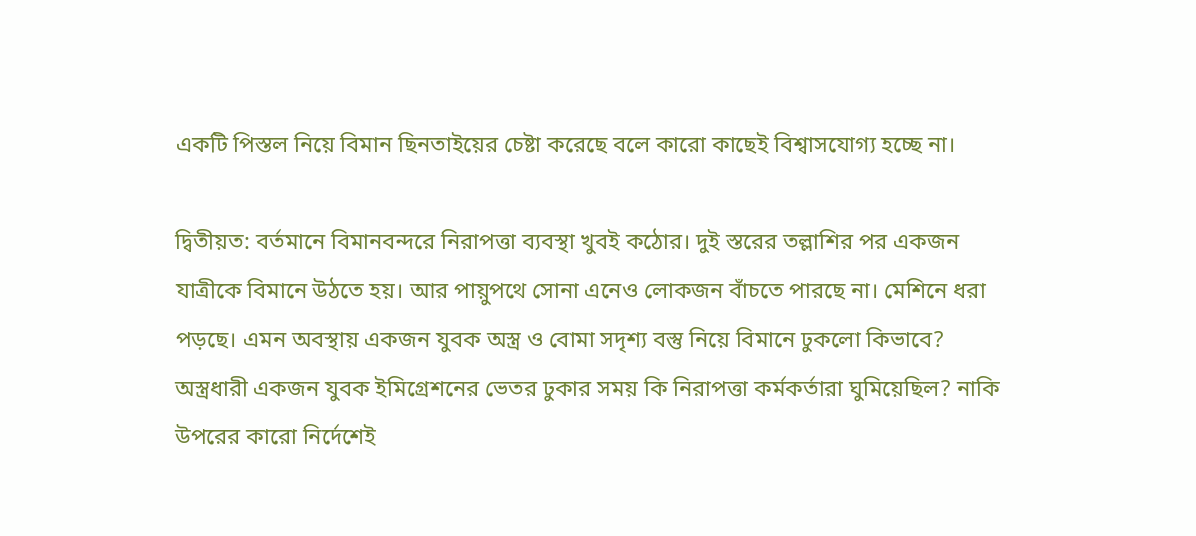একটি পিস্তল নিয়ে বিমান ছিনতাইয়ের চেষ্টা করেছে বলে কারো কাছেই বিশ্বাসযোগ্য হচ্ছে না।

দ্বিতীয়ত: বর্তমানে বিমানবন্দরে নিরাপত্তা ব্যবস্থা খুবই কঠোর। দুই স্তরের তল্লাশির পর একজন যাত্রীকে বিমানে উঠতে হয়। আর পায়ুপথে সোনা এনেও লোকজন বাঁচতে পারছে না। মেশিনে ধরা পড়ছে। এমন অবস্থায় একজন যুবক অস্ত্র ও বোমা সদৃশ্য বস্তু নিয়ে বিমানে ঢুকলো কিভাবে? অস্ত্রধারী একজন যুবক ইমিগ্রেশনের ভেতর ঢুকার সময় কি নিরাপত্তা কর্মকর্তারা ঘুমিয়েছিল? নাকি উপরের কারো নির্দেশেই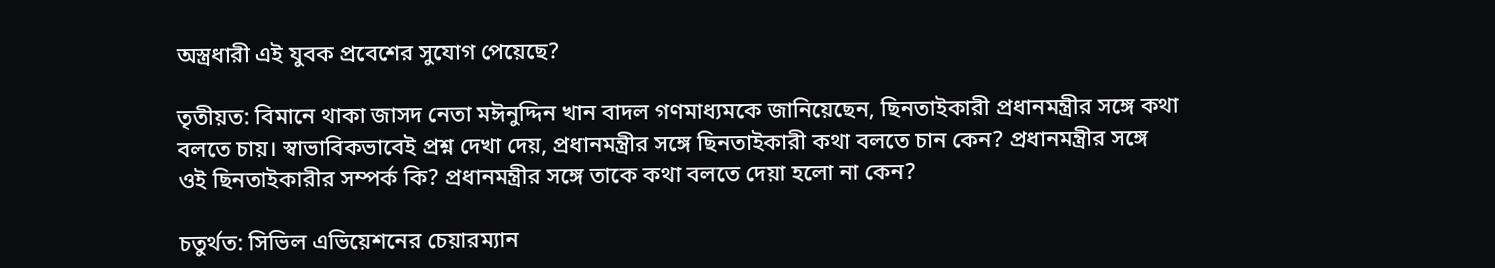অস্ত্রধারী এই যুবক প্রবেশের সুযোগ পেয়েছে?

তৃতীয়ত: বিমানে থাকা জাসদ নেতা মঈনুদ্দিন খান বাদল গণমাধ্যমকে জানিয়েছেন, ছিনতাইকারী প্রধানমন্ত্রীর সঙ্গে কথা বলতে চায়। স্বাভাবিকভাবেই প্রশ্ন দেখা দেয়, প্রধানমন্ত্রীর সঙ্গে ছিনতাইকারী কথা বলতে চান কেন? প্রধানমন্ত্রীর সঙ্গে ওই ছিনতাইকারীর সম্পর্ক কি? প্রধানমন্ত্রীর সঙ্গে তাকে কথা বলতে দেয়া হলো না কেন?

চতুর্থত: সিভিল এভিয়েশনের চেয়ারম্যান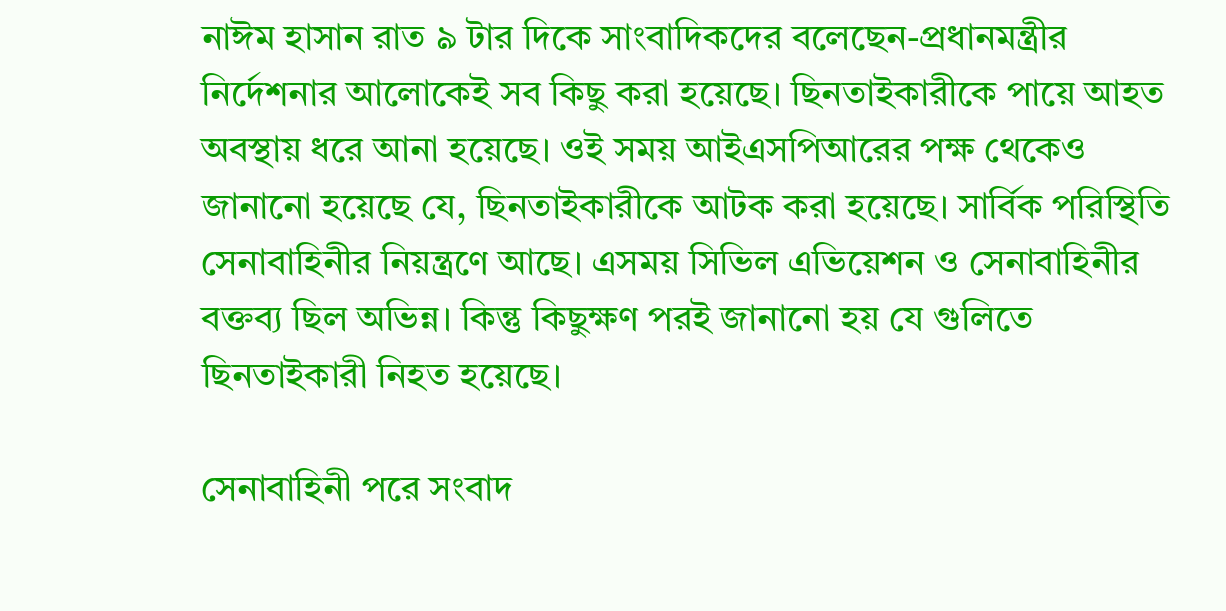নাঈম হাসান রাত ৯ টার দিকে সাংবাদিকদের বলেছেন-প্রধানমন্ত্রীর নির্দেশনার আলোকেই সব কিছু করা হয়েছে। ছিনতাইকারীকে পায়ে আহত অবস্থায় ধরে আনা হয়েছে। ওই সময় আইএসপিআরের পক্ষ থেকেও জানানো হয়েছে যে, ছিনতাইকারীকে আটক করা হয়েছে। সার্বিক পরিস্থিতি সেনাবাহিনীর নিয়ন্ত্রণে আছে। এসময় সিভিল এভিয়েশন ও সেনাবাহিনীর বক্তব্য ছিল অভিন্ন। কিন্তু কিছুক্ষণ পরই জানানো হয় যে গুলিতে ছিনতাইকারী নিহত হয়েছে।

সেনাবাহিনী পরে সংবাদ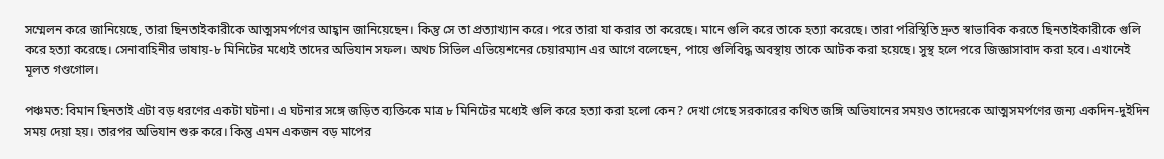সম্মেলন করে জানিয়েছে, তারা ছিনতাইকারীকে আত্মসমর্পণের আহ্বান জানিয়েছেন। কিন্তু সে তা প্রত্যাখ্যান করে। পরে তারা যা করার তা করেছে। মানে গুলি করে তাকে হত্যা করেছে। তারা পরিস্থিতি দ্রুত স্বাভাবিক করতে ছিনতাইকারীকে গুলি করে হত্যা করেছে। সেনাবাহিনীর ভাষায়-৮ মিনিটের মধ্যেই তাদের অভিযান সফল। অথচ সিভিল এভিয়েশনের চেয়ারম্যান এর আগে বলেছেন, পায়ে গুলিবিদ্ধ অবস্থায় তাকে আটক করা হয়েছে। সুস্থ হলে পরে জিজ্ঞাসাবাদ করা হবে। এখানেই মূলত গণ্ডগোল।

পঞ্চমত: বিমান ছিনতাই এটা বড় ধরণের একটা ঘটনা। এ ঘটনার সঙ্গে জড়িত ব্যক্তিকে মাত্র ৮ মিনিটের মধ্যেই গুলি করে হত্যা করা হলো কেন? দেখা গেছে সরকারের কথিত জঙ্গি অভিযানের সময়ও তাদেরকে আত্মসমর্পণের জন্য একদিন-দুইদিন সময় দেয়া হয়। তারপর অভিযান শুরু করে। কিন্তু এমন একজন বড় মাপের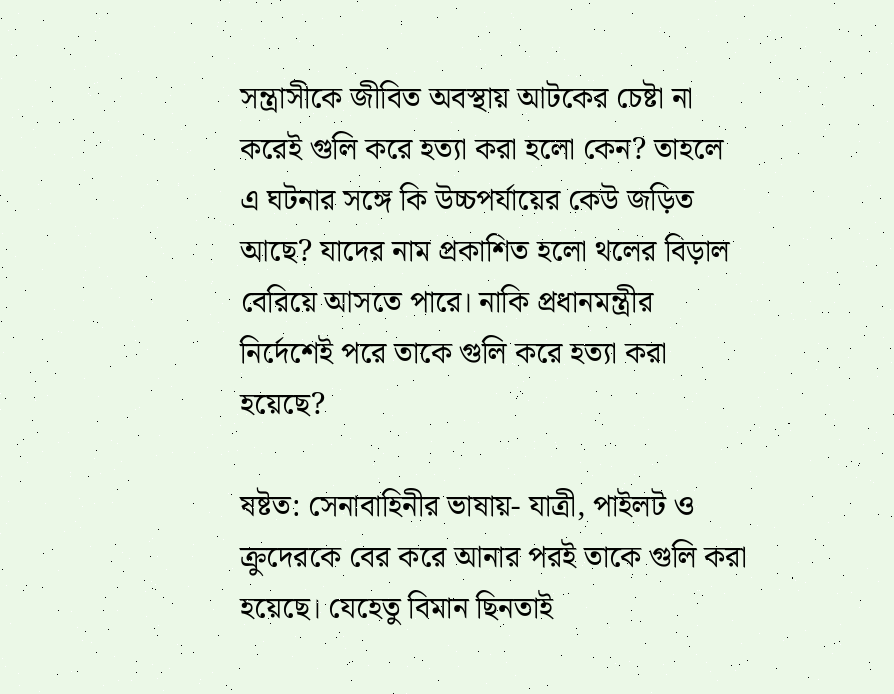সন্ত্রাসীকে জীবিত অবস্থায় আটকের চেষ্টা না করেই গুলি করে হত্যা করা হলো কেন? তাহলে এ ঘটনার সঙ্গে কি উচ্চপর্যায়ের কেউ জড়িত আছে? যাদের নাম প্রকাশিত হলো থলের বিড়াল বেরিয়ে আসতে পারে। নাকি প্রধানমন্ত্রীর নির্দেশেই পরে তাকে গুলি করে হত্যা করা হয়েছে?

ষষ্টত: সেনাবাহিনীর ভাষায়- যাত্রী, পাইলট ও ক্রুদেরকে বের করে আনার পরই তাকে গুলি করা হয়েছে। যেহেতু বিমান ছিনতাই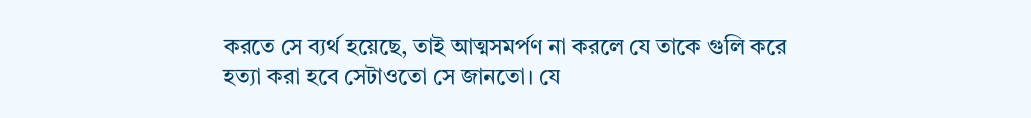করতে সে ব্যর্থ হয়েছে, তাই আত্মসমর্পণ না করলে যে তাকে গুলি করে হত্যা করা হবে সেটাওতো সে জানতো। যে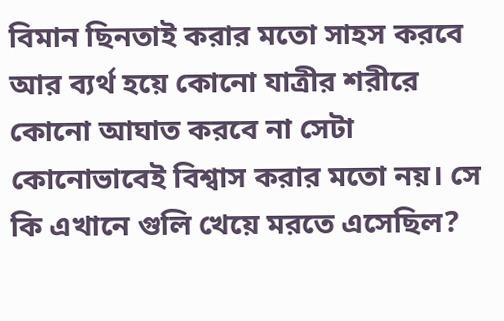বিমান ছিনতাই করার মতো সাহস করবে আর ব্যর্থ হয়ে কোনো যাত্রীর শরীরে কোনো আঘাত করবে না সেটা কোনোভাবেই বিশ্বাস করার মতো নয়। সে কি এখানে গুলি খেয়ে মরতে এসেছিল?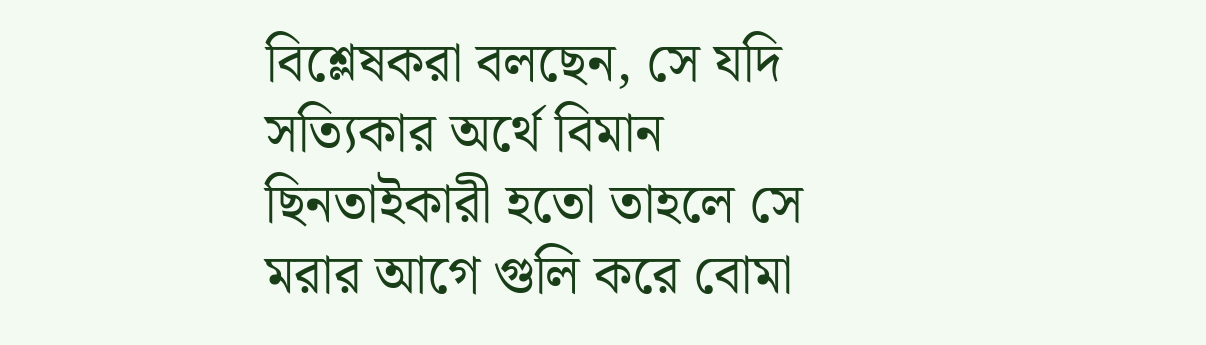বিশ্লেষকরা বলছেন, সে যদি সত্যিকার অর্থে বিমান ছিনতাইকারী হতো তাহলে সে মরার আগে গুলি করে বোমা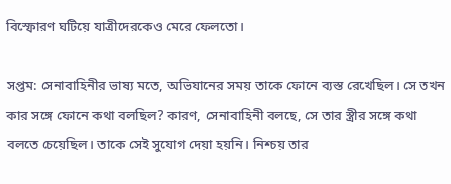বিস্ফোরণ ঘটিয়ে যাত্রীদেরকেও মেরে ফেলতো।

সপ্তম: সেনাবাহিনীর ভাষ্য মতে, অভিযানের সময় তাকে ফোনে ব্যস্ত রেখেছিল। সে তখন কার সঙ্গে ফোনে কথা বলছিল? কারণ, সেনাবাহিনী বলছে, সে তার স্ত্রীর সঙ্গে কথা বলতে চেয়েছিল। তাকে সেই সুযোগ দেয়া হয়নি। নিশ্চয় তার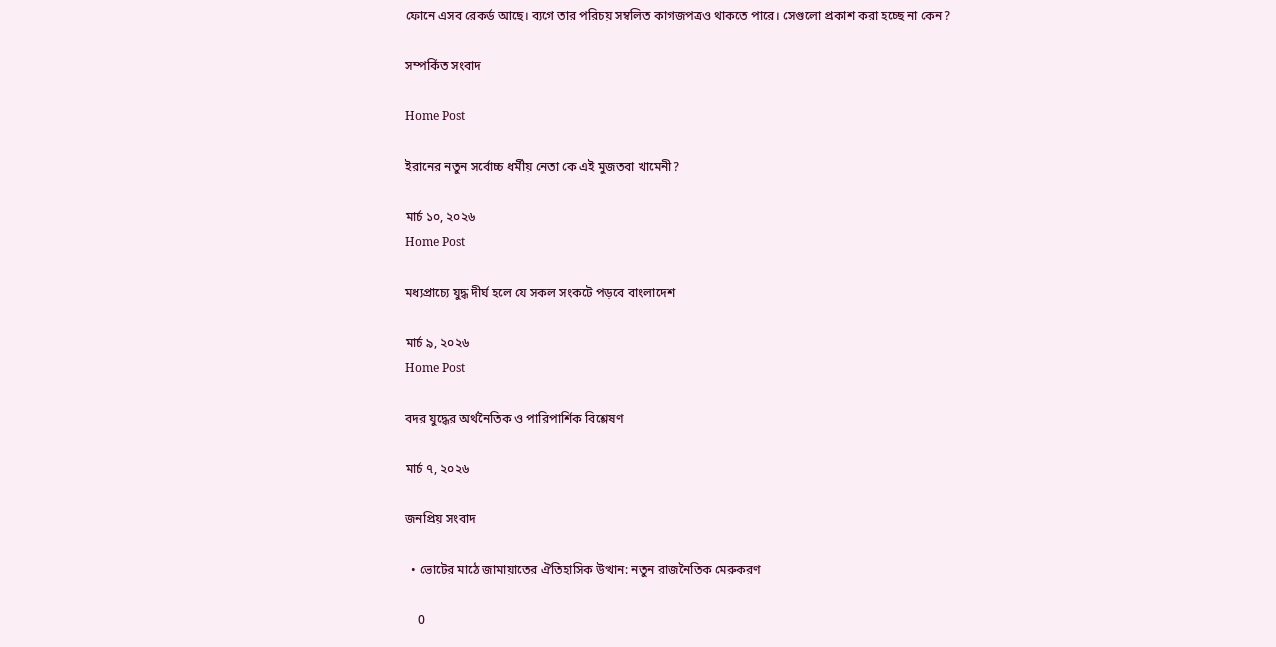ফোনে এসব রেকর্ড আছে। ব্যগে তার পরিচয় সম্বলিত কাগজপত্রও থাকতে পারে। সেগুলো প্রকাশ করা হচ্ছে না কেন?

সম্পর্কিত সংবাদ

Home Post

ইরানের নতুন সর্বোচ্চ ধর্মীয় নেতা কে এই মুজতবা খামেনী?

মার্চ ১০, ২০২৬
Home Post

মধ্যপ্রাচ্যে যুদ্ধ দীর্ঘ হলে যে সকল সংকটে পড়বে বাংলাদেশ

মার্চ ৯, ২০২৬
Home Post

বদর যুদ্ধের অর্থনৈতিক ও পারিপার্শিক বিশ্লেষণ

মার্চ ৭, ২০২৬

জনপ্রিয় সংবাদ

  • ভোটের মাঠে জামায়াতের ঐতিহাসিক উত্থান: নতুন রাজনৈতিক মেরুকরণ

    0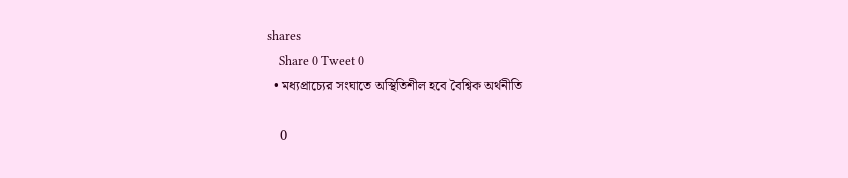shares
    Share 0 Tweet 0
  • মধ্যপ্রাচ্যের সংঘাতে অস্থিতিশীল হবে বৈশ্বিক অর্থনীতি

    0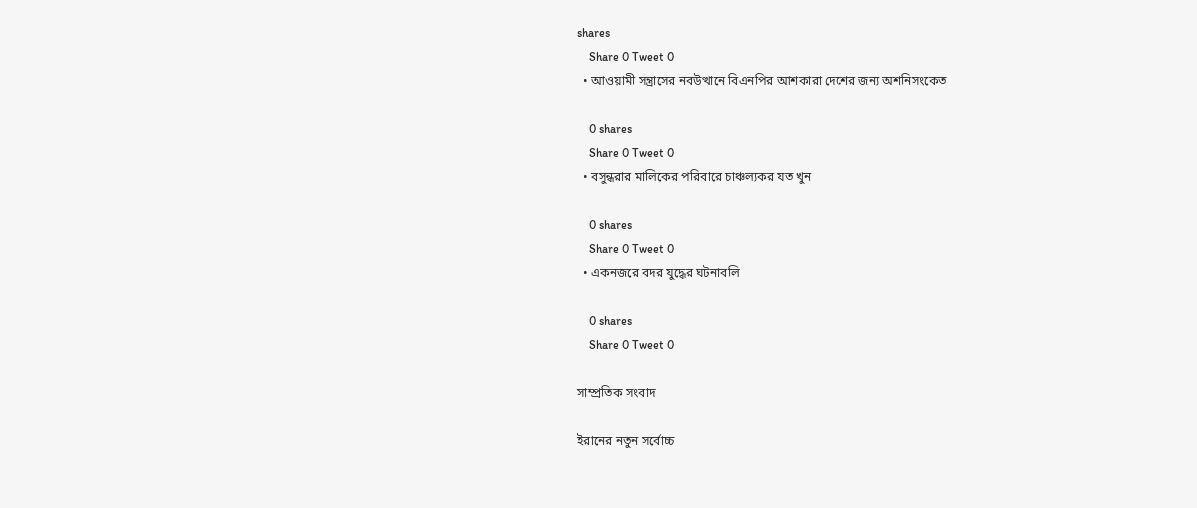shares
    Share 0 Tweet 0
  • আওয়ামী সন্ত্রাসের নবউত্থানে বিএনপির আশকারা দেশের জন্য অশনিসংকেত

    0 shares
    Share 0 Tweet 0
  • বসুন্ধরার মালিকের পরিবারে চাঞ্চল্যকর যত খুন

    0 shares
    Share 0 Tweet 0
  • একনজরে বদর যুদ্ধের ঘটনাবলি

    0 shares
    Share 0 Tweet 0

সাম্প্রতিক সংবাদ

ইরানের নতুন সর্বোচ্চ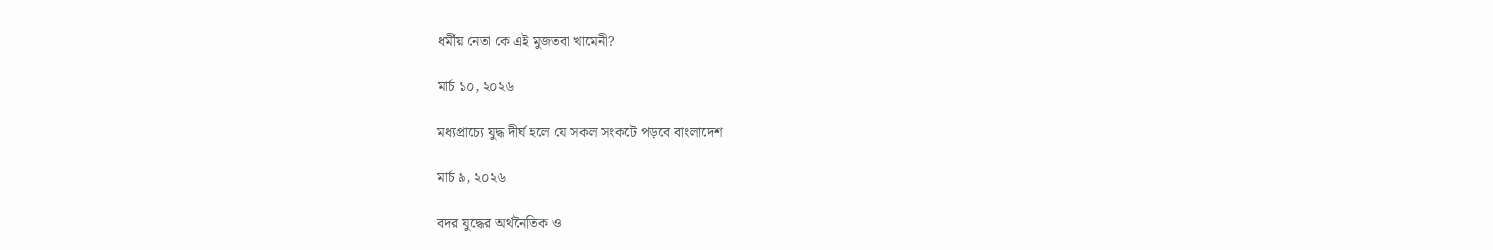ধর্মীয় নেতা কে এই মুজতবা খামেনী?

মার্চ ১০, ২০২৬

মধ্যপ্রাচ্যে যুদ্ধ দীর্ঘ হলে যে সকল সংকটে পড়বে বাংলাদেশ

মার্চ ৯, ২০২৬

বদর যুদ্ধের অর্থনৈতিক ও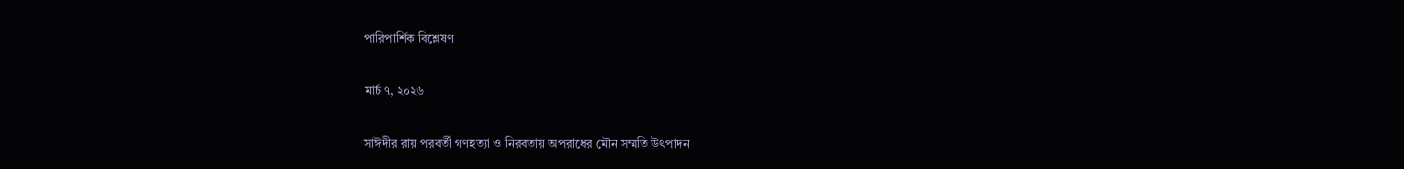পারিপার্শিক বিশ্লেষণ

মার্চ ৭, ২০২৬

সাঈদীর রায় পরবর্তী গণহত্যা ও নিরবতায় অপরাধের মৌন সম্মতি উৎপাদন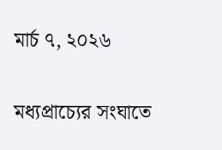মার্চ ৭, ২০২৬

মধ্যপ্রাচ্যের সংঘাতে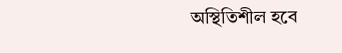অস্থিতিশীল হবে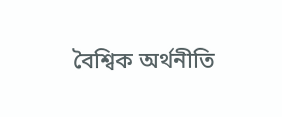বৈশ্বিক অর্থনীতি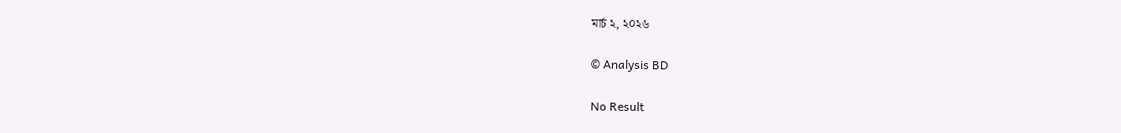মার্চ ২, ২০২৬

© Analysis BD

No Result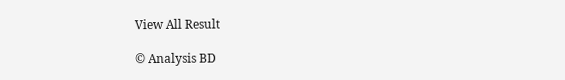View All Result

© Analysis BD